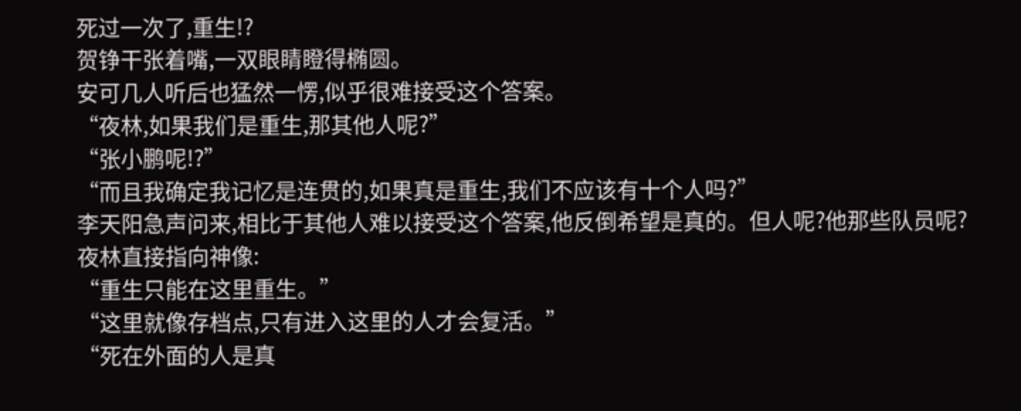死过一次了,重生!?
贺铮干张着嘴,一双眼睛瞪得椭圆。
安可几人听后也猛然一愣,似乎很难接受这个答案。
“夜林,如果我们是重生,那其他人呢?”
“张小鹏呢!?”
“而且我确定我记忆是连贯的,如果真是重生,我们不应该有十个人吗?”
李天阳急声问来,相比于其他人难以接受这个答案,他反倒希望是真的。但人呢?他那些队员呢?
夜林直接指向神像:
“重生只能在这里重生。”
“这里就像存档点,只有进入这里的人才会复活。”
“死在外面的人是真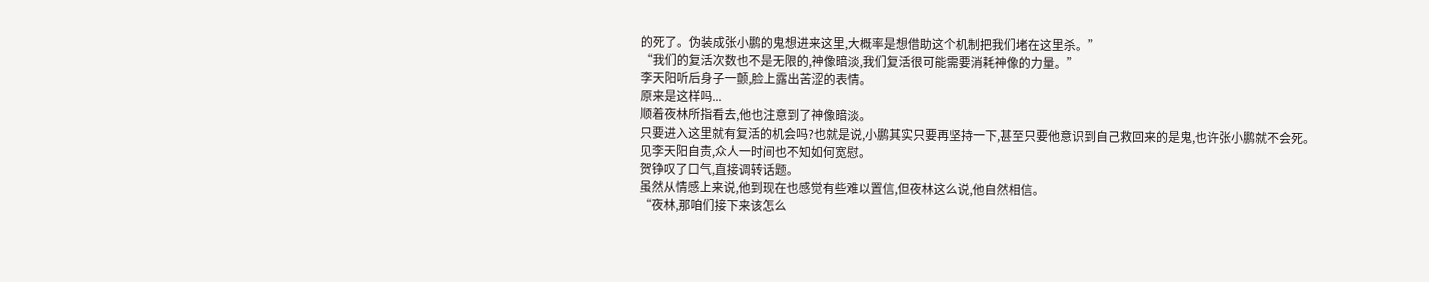的死了。伪装成张小鹏的鬼想进来这里,大概率是想借助这个机制把我们堵在这里杀。”
“我们的复活次数也不是无限的,神像暗淡,我们复活很可能需要消耗神像的力量。”
李天阳听后身子一颤,脸上露出苦涩的表情。
原来是这样吗...
顺着夜林所指看去,他也注意到了神像暗淡。
只要进入这里就有复活的机会吗?也就是说,小鹏其实只要再坚持一下,甚至只要他意识到自己救回来的是鬼,也许张小鹏就不会死。
见李天阳自责,众人一时间也不知如何宽慰。
贺铮叹了口气,直接调转话题。
虽然从情感上来说,他到现在也感觉有些难以置信,但夜林这么说,他自然相信。
“夜林,那咱们接下来该怎么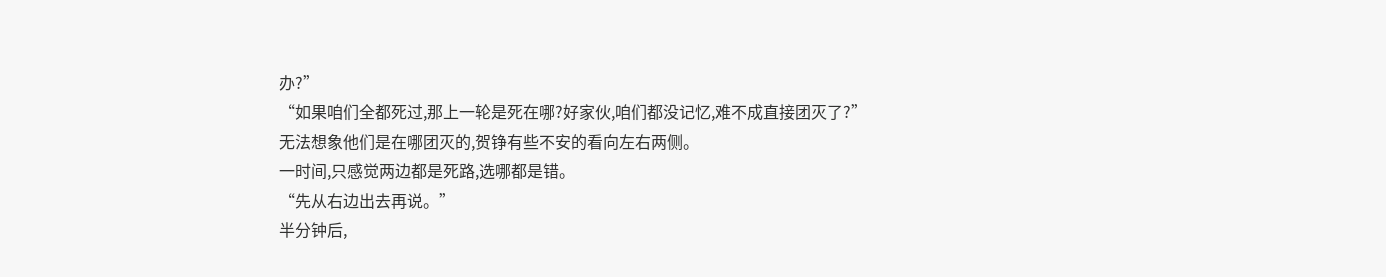办?”
“如果咱们全都死过,那上一轮是死在哪?好家伙,咱们都没记忆,难不成直接团灭了?”
无法想象他们是在哪团灭的,贺铮有些不安的看向左右两侧。
一时间,只感觉两边都是死路,选哪都是错。
“先从右边出去再说。”
半分钟后,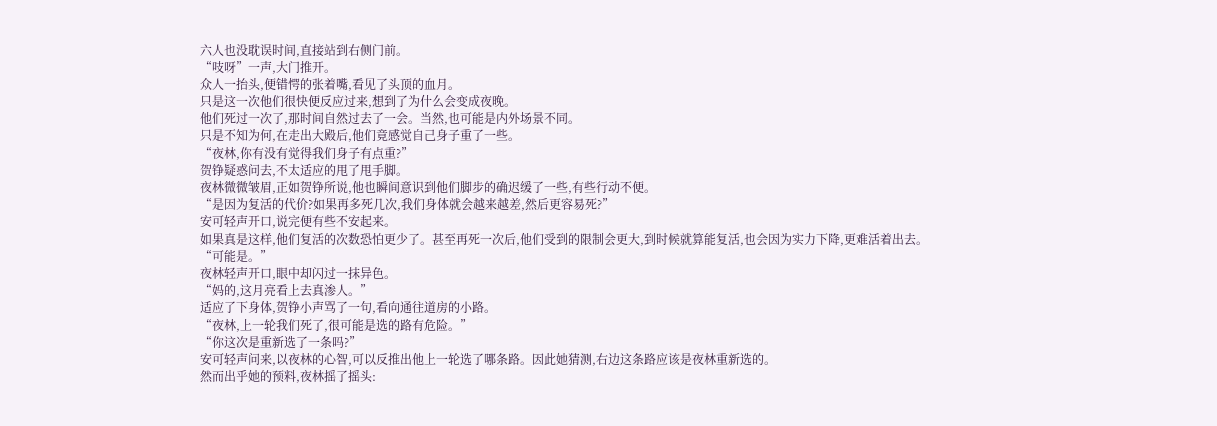六人也没耽误时间,直接站到右侧门前。
“吱呀”一声,大门推开。
众人一抬头,便错愕的张着嘴,看见了头顶的血月。
只是这一次他们很快便反应过来,想到了为什么会变成夜晚。
他们死过一次了,那时间自然过去了一会。当然,也可能是内外场景不同。
只是不知为何,在走出大殿后,他们竟感觉自己身子重了一些。
“夜林,你有没有觉得我们身子有点重?”
贺铮疑惑问去,不太适应的甩了甩手脚。
夜林微微皱眉,正如贺铮所说,他也瞬间意识到他们脚步的确迟缓了一些,有些行动不便。
“是因为复活的代价?如果再多死几次,我们身体就会越来越差,然后更容易死?”
安可轻声开口,说完便有些不安起来。
如果真是这样,他们复活的次数恐怕更少了。甚至再死一次后,他们受到的限制会更大,到时候就算能复活,也会因为实力下降,更难活着出去。
“可能是。”
夜林轻声开口,眼中却闪过一抹异色。
“妈的,这月亮看上去真渗人。”
适应了下身体,贺铮小声骂了一句,看向通往道房的小路。
“夜林,上一轮我们死了,很可能是选的路有危险。”
“你这次是重新选了一条吗?”
安可轻声问来,以夜林的心智,可以反推出他上一轮选了哪条路。因此她猜测,右边这条路应该是夜林重新选的。
然而出乎她的预料,夜林摇了摇头: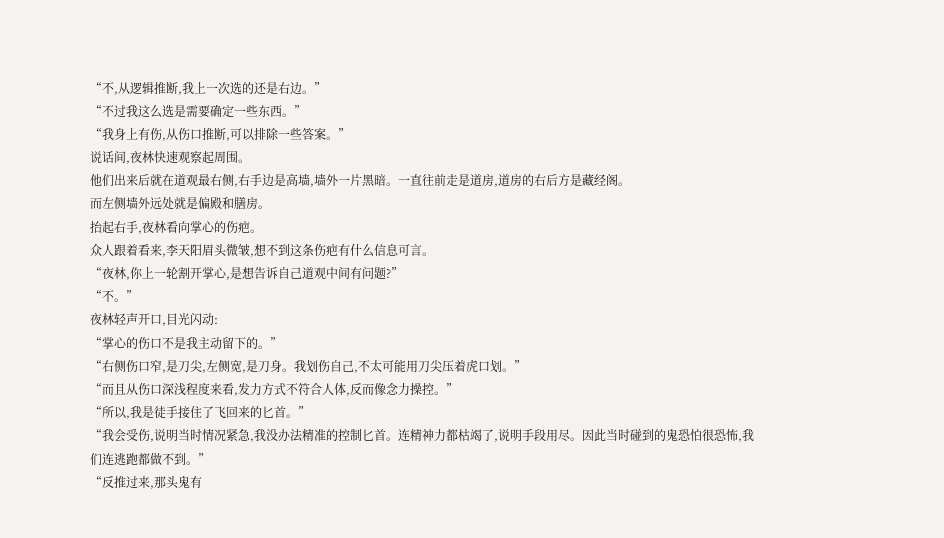“不,从逻辑推断,我上一次选的还是右边。”
“不过我这么选是需要确定一些东西。”
“我身上有伤,从伤口推断,可以排除一些答案。”
说话间,夜林快速观察起周围。
他们出来后就在道观最右侧,右手边是高墙,墙外一片黑暗。一直往前走是道房,道房的右后方是藏经阁。
而左侧墙外远处就是偏殿和膳房。
抬起右手,夜林看向掌心的伤疤。
众人跟着看来,李天阳眉头微皱,想不到这条伤疤有什么信息可言。
“夜林,你上一轮割开掌心,是想告诉自己道观中间有问题?”
“不。”
夜林轻声开口,目光闪动:
“掌心的伤口不是我主动留下的。”
“右侧伤口窄,是刀尖,左侧宽,是刀身。我划伤自己,不太可能用刀尖压着虎口划。”
“而且从伤口深浅程度来看,发力方式不符合人体,反而像念力操控。”
“所以,我是徒手接住了飞回来的匕首。”
“我会受伤,说明当时情况紧急,我没办法精准的控制匕首。连精神力都枯竭了,说明手段用尽。因此当时碰到的鬼恐怕很恐怖,我们连逃跑都做不到。”
“反推过来,那头鬼有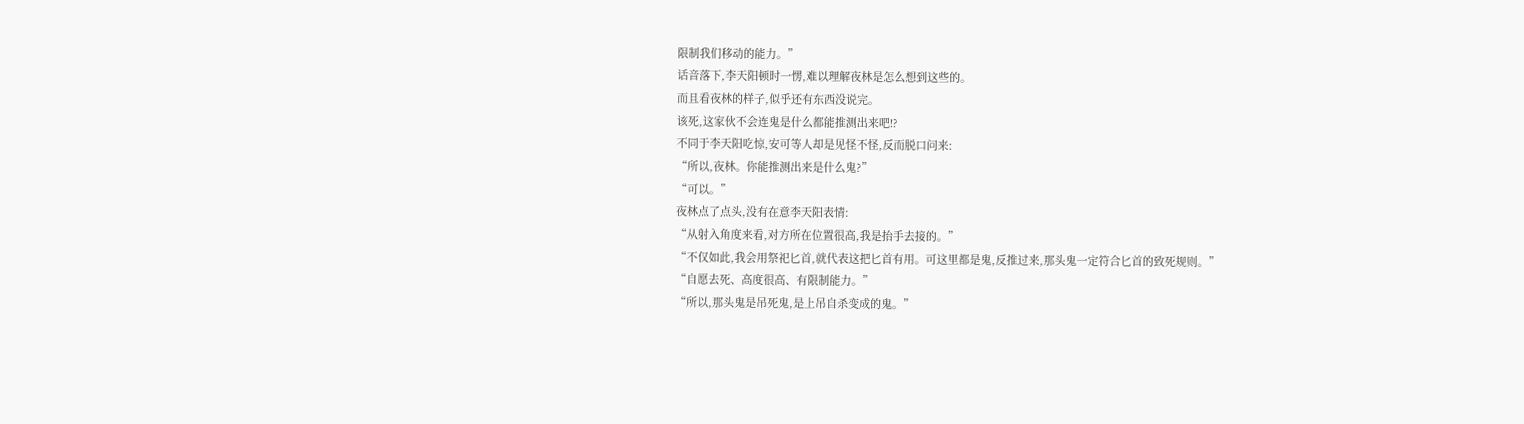限制我们移动的能力。”
话音落下,李天阳顿时一愣,难以理解夜林是怎么想到这些的。
而且看夜林的样子,似乎还有东西没说完。
该死,这家伙不会连鬼是什么都能推测出来吧!?
不同于李天阳吃惊,安可等人却是见怪不怪,反而脱口问来:
“所以,夜林。你能推测出来是什么鬼?”
“可以。”
夜林点了点头,没有在意李天阳表情:
“从射入角度来看,对方所在位置很高,我是抬手去接的。”
“不仅如此,我会用祭祀匕首,就代表这把匕首有用。可这里都是鬼,反推过来,那头鬼一定符合匕首的致死规则。”
“自愿去死、高度很高、有限制能力。”
“所以,那头鬼是吊死鬼,是上吊自杀变成的鬼。”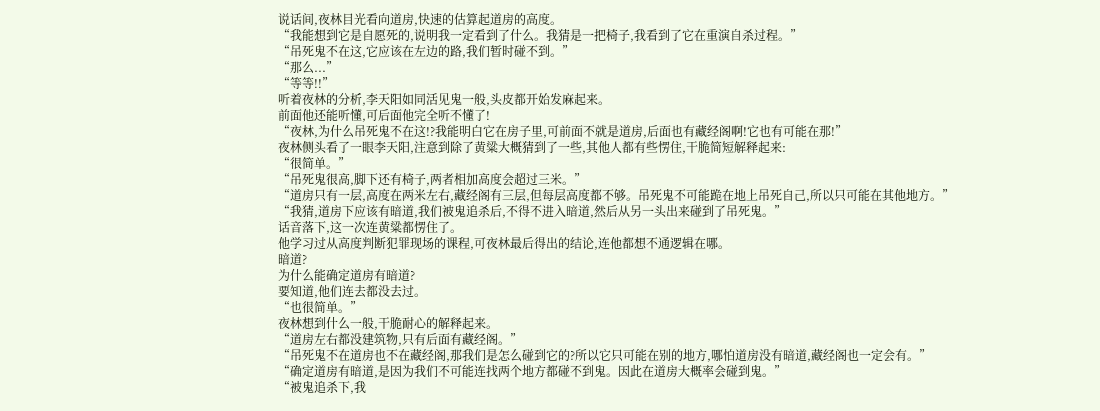说话间,夜林目光看向道房,快速的估算起道房的高度。
“我能想到它是自愿死的,说明我一定看到了什么。我猜是一把椅子,我看到了它在重演自杀过程。”
“吊死鬼不在这,它应该在左边的路,我们暂时碰不到。”
“那么...”
“等等!!”
听着夜林的分析,李天阳如同活见鬼一般,头皮都开始发麻起来。
前面他还能听懂,可后面他完全听不懂了!
“夜林,为什么吊死鬼不在这!?我能明白它在房子里,可前面不就是道房,后面也有藏经阁啊!它也有可能在那!”
夜林侧头看了一眼李天阳,注意到除了黄粱大概猜到了一些,其他人都有些愣住,干脆简短解释起来:
“很简单。”
“吊死鬼很高,脚下还有椅子,两者相加高度会超过三米。”
“道房只有一层,高度在两米左右,藏经阁有三层,但每层高度都不够。吊死鬼不可能跪在地上吊死自己,所以只可能在其他地方。”
“我猜,道房下应该有暗道,我们被鬼追杀后,不得不进入暗道,然后从另一头出来碰到了吊死鬼。”
话音落下,这一次连黄粱都愣住了。
他学习过从高度判断犯罪现场的课程,可夜林最后得出的结论,连他都想不通逻辑在哪。
暗道?
为什么能确定道房有暗道?
要知道,他们连去都没去过。
“也很简单。”
夜林想到什么一般,干脆耐心的解释起来。
“道房左右都没建筑物,只有后面有藏经阁。”
“吊死鬼不在道房也不在藏经阁,那我们是怎么碰到它的?所以它只可能在别的地方,哪怕道房没有暗道,藏经阁也一定会有。”
“确定道房有暗道,是因为我们不可能连找两个地方都碰不到鬼。因此在道房大概率会碰到鬼。”
“被鬼追杀下,我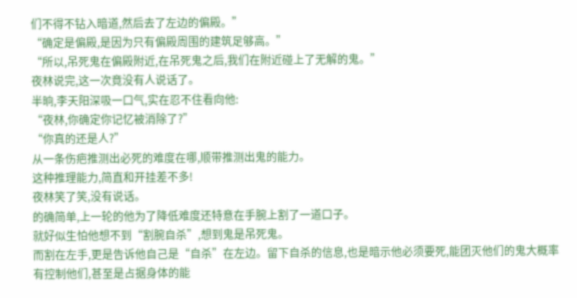们不得不钻入暗道,然后去了左边的偏殿。”
“确定是偏殿,是因为只有偏殿周围的建筑足够高。”
“所以,吊死鬼在偏殿附近,在吊死鬼之后,我们在附近碰上了无解的鬼。”
夜林说完,这一次竟没有人说话了。
半晌,李天阳深吸一口气,实在忍不住看向他:
“夜林,你确定你记忆被消除了?”
“你真的还是人?”
从一条伤疤推测出必死的难度在哪,顺带推测出鬼的能力。
这种推理能力,简直和开挂差不多!
夜林笑了笑,没有说话。
的确简单,上一轮的他为了降低难度还特意在手腕上割了一道口子。
就好似生怕他想不到“割腕自杀”,想到鬼是吊死鬼。
而割在左手,更是告诉他自己是“自杀”在左边。留下自杀的信息,也是暗示他必须要死,能团灭他们的鬼大概率有控制他们,甚至是占据身体的能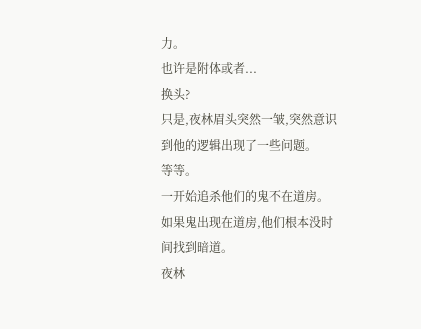力。
也许是附体或者...
换头?
只是,夜林眉头突然一皱,突然意识到他的逻辑出现了一些问题。
等等。
一开始追杀他们的鬼不在道房。
如果鬼出现在道房,他们根本没时间找到暗道。
夜林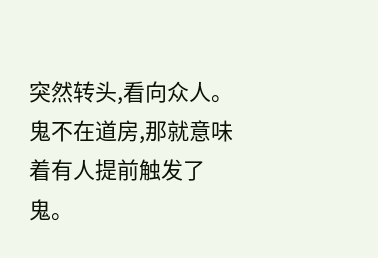突然转头,看向众人。
鬼不在道房,那就意味着有人提前触发了鬼。